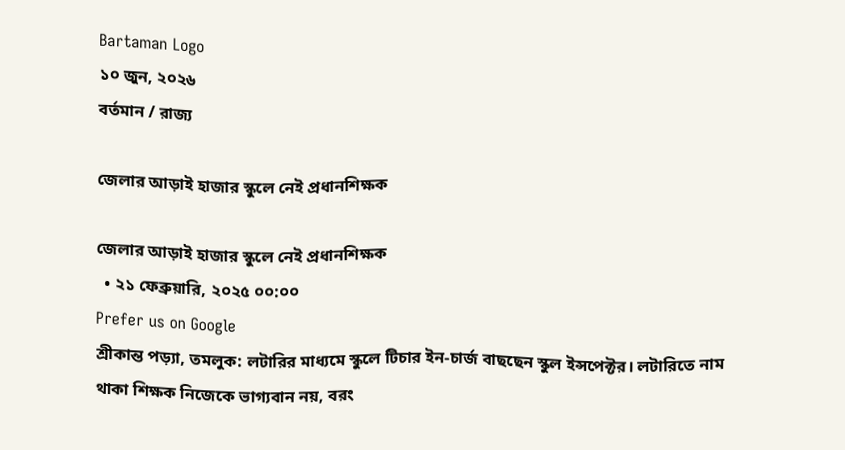Bartaman Logo
১০ জুন, ২০২৬
বর্তমান / রাজ্য

জেলার আড়াই হাজার স্কুলে নেই প্রধানশিক্ষক

জেলার আড়াই হাজার স্কুলে নেই প্রধানশিক্ষক
  • ২১ ফেব্রুয়ারি, ২০২৫ ০০:০০
Prefer us on Google
শ্রীকান্ত পড়্যা, তমলুক: লটারির মাধ্যমে স্কুলে টিচার ইন-চার্জ বাছছেন স্কুল ইন্সপেক্টর। লটারিতে নাম থাকা শিক্ষক নিজেকে ভাগ্যবান নয়, বরং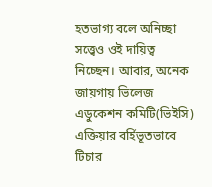হতভাগ্য বলে অনিচ্ছা সত্ত্বেও ওই দায়িত্ব নিচ্ছেন। আবার, অনেক জায়গায় ভিলেজ এডুকেশন কমিটি(ভিইসি) এক্তিয়ার বর্হিভূতভাবে টিচার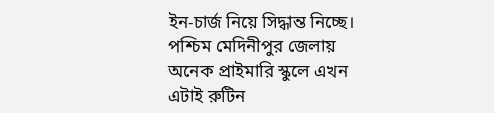ইন-চার্জ নিয়ে সিদ্ধান্ত নিচ্ছে। পশ্চিম মেদিনীপুর জেলায় অনেক প্রাইমারি স্কুলে এখন এটাই রুটিন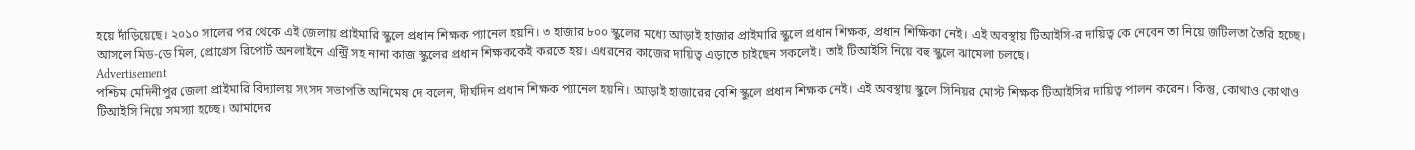হয়ে দাঁড়িয়েছে। ২০১০ সালের পর থেকে এই জেলায় প্রাইমারি স্কুলে প্রধান শিক্ষক প্যানেল হয়নি। ৩ হাজার ৮০০ স্কুলের মধ্যে আড়াই হাজার প্রাইমারি স্কুলে প্রধান শিক্ষক, প্রধান শিক্ষিকা নেই। এই অবস্থায় টিআইসি-র দায়িত্ব কে নেবেন তা নিয়ে জটিলতা তৈরি হচ্ছে। আসলে মিড-ডে মিল, প্রোগ্রেস রিপোর্ট অনলাইনে এন্ট্রি সহ নানা কাজ স্কুলের প্রধান শিক্ষককেই করতে হয়। এধরনের কাজের দায়িত্ব এড়াতে চাইছেন সকলেই। তাই টিআইসি নিয়ে বহু স্কুলে ঝামেলা চলছে।
Advertisement
পশ্চিম মেদিনীপুর জেলা প্রাইমারি বিদ্যালয় সংসদ সভাপতি অনিমেষ দে বলেন, দীর্ঘদিন প্রধান শিক্ষক প্যানেল হয়নি। আড়াই হাজারের বেশি স্কুলে প্রধান শিক্ষক নেই। এই অবস্থায় স্কুলে সিনিয়র মোস্ট শিক্ষক টিআইসির দায়িত্ব পালন করেন। কিন্তু, কোথাও কোথাও টিআইসি নিয়ে সমস্যা হচ্ছে। আমাদের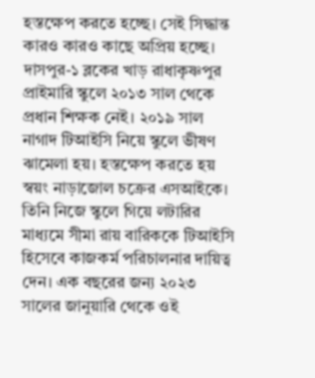হস্তক্ষেপ করতে হচ্ছে। সেই সিদ্ধান্ত কারও কারও কাছে অপ্রিয় হচ্ছে।
দাসপুর-১ ব্লকের খাড় রাধাকৃষ্ণপুর প্রাইমারি স্কুলে ২০১৩ সাল থেকে প্রধান শিক্ষক নেই। ২০১৯ সাল নাগাদ টিআইসি নিয়ে স্কুলে ভীষণ ঝামেলা হয়। হস্তক্ষেপ করতে হয় স্বয়ং নাড়াজোল চক্রের এসআইকে। তিনি নিজে স্কুলে গিয়ে লটারির মাধ্যমে সীমা রায় বারিককে টিআইসি হিসেবে কাজকর্ম পরিচালনার দায়িত্ব দেন। এক বছরের জন্য ২০২৩ সালের জানুয়ারি থেকে ওই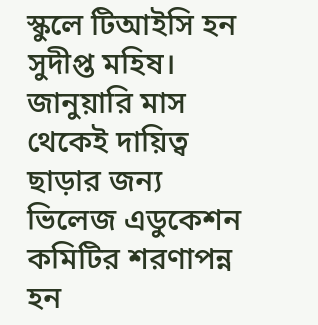স্কুলে টিআইসি হন সুদীপ্ত মহিষ। জানুয়ারি মাস থেকেই দায়িত্ব ছাড়ার জন্য ভিলেজ এডুকেশন কমিটির শরণাপন্ন হন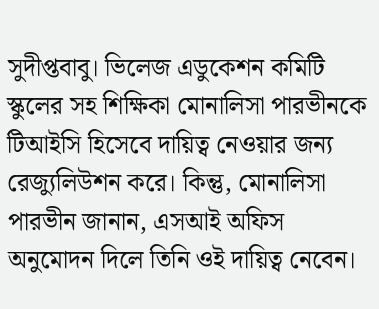সুদীপ্তবাবু। ভিলেজ এডুকেশন কমিটি স্কুলের সহ শিক্ষিকা মোনালিসা পারভীনকে টিআইসি হিসেবে দায়িত্ব নেওয়ার জন্য রেজ্যুলিউশন করে। কিন্তু, মোনালিসা পারভীন জানান, এসআই অফিস অনুমোদন দিলে তিনি ওই দায়িত্ব নেবেন।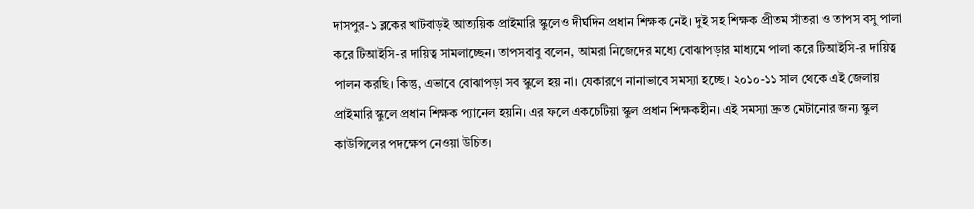দাসপুর-১ ব্লকের খাটবাড়ই আত্যয়িক প্রাইমারি স্কুলেও দীর্ঘদিন প্রধান শিক্ষক নেই। দুই সহ শিক্ষক প্রীতম সাঁতরা ও তাপস বসু পালা করে টিআইসি-র দায়িত্ব সামলাচ্ছেন। তাপসবাবু বলেন, আমরা নিজেদের মধ্যে বোঝাপড়ার মাধ্যমে পালা করে টিআইসি-র দায়িত্ব পালন করছি। কিন্তু, এভাবে বোঝাপড়া সব স্কুলে হয় না। যেকারণে নানাভাবে সমস্যা হচ্ছে। ২০১০-১১ সাল থেকে এই জেলায় প্রাইমারি স্কুলে প্রধান শিক্ষক প্যানেল হয়নি। এর ফলে একচেটিয়া স্কুল প্রধান শিক্ষকহীন। এই সমস্যা দ্রুত মেটানোর জন্য স্কুল কাউন্সিলের পদক্ষেপ নেওয়া উচিত।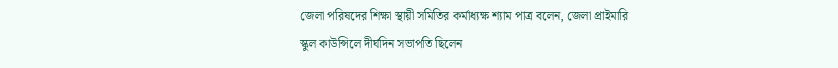জেলা পরিষদের শিক্ষা স্থায়ী সমিতির কর্মাধ্যক্ষ শ্যাম পাত্র বলেন, জেলা প্রাইমারি স্কুল কাউন্সিলে দীর্ঘদিন সভাপতি ছিলেন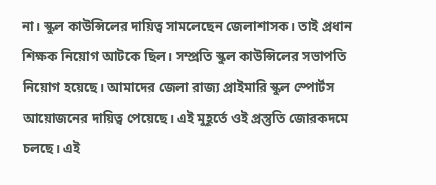না। স্কুল কাউন্সিলের দায়িত্ব সামলেছেন জেলাশাসক। তাই প্রধান শিক্ষক নিয়োগ আটকে ছিল। সম্প্রতি স্কুল কাউন্সিলের সভাপতি নিয়োগ হয়েছে। আমাদের জেলা রাজ্য প্রাইমারি স্কুল স্পোর্টস আয়োজনের দায়িত্ব পেয়েছে। এই মুহূর্তে ওই প্রস্তুতি জোরকদমে চলছে। এই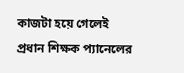কাজটা হয়ে গেলেই প্রধান শিক্ষক প্যানেলের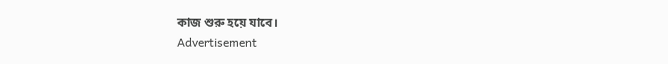কাজ শুরু হয়ে যাবে।
Advertisement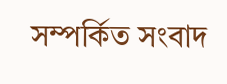সম্পর্কিত সংবাদ